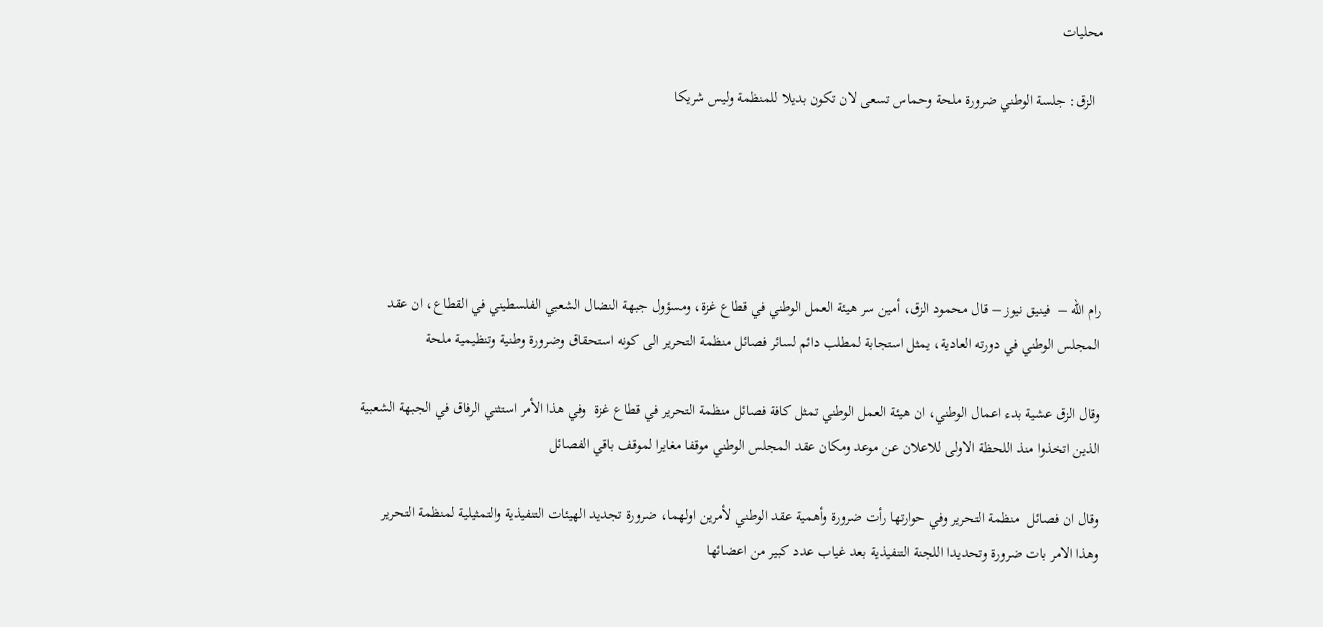محليات

  الزق: جلسة الوطني ضرورة ملحة وحماس تسعى لان تكون بديلا للمنظمة وليس شريكا





رام الله –  فينيق نيوز – قال محمود الزق، أمين سر هيئة العمل الوطني في قطاع غزة، ومسؤول جبهة النضال الشعبي الفلسطيني في القطاع، ان عقد المجلس الوطني في دورته العادية، يمثل استجابة لمطلب دائم لسائر فصائل منظمة التحرير الى كونه استحقاق وضرورة وطنية وتنظيمية ملحة

وقال الزق عشية بدء اعمال الوطني، ان هيئة العمل الوطني تمثل كافة فصائل منظمة التحرير في قطاع غزة  وفي هذا الأمر استثني الرفاق في الجبهة الشعبية الذين اتخذوا منذ اللحظة الاولى للاعلان عن موعد ومكان عقد المجلس الوطني موقفا مغايرا لموقف باقي الفصائل

وقال ان فصائل  منظمة التحرير وفي حوارتها رأت ضرورة وأهمية عقد الوطني لأمرين اولهما، ضرورة تجديد الهيئات التنفيذية والتمثيلية لمنظمة التحرير  وهذا الامر بات ضرورة وتحديدا اللجنة التنفيذية بعد غياب عدد كبير من اعضائها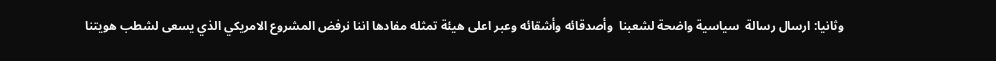وثانيا: ارسال رسالة  سياسية واضحة لشعبنا  وأصدقائه وأشقائه وعبر اعلى هيئة تمثله مفادها اننا نرفض المشروع الامريكي الذي يسعى لشطب هويتنا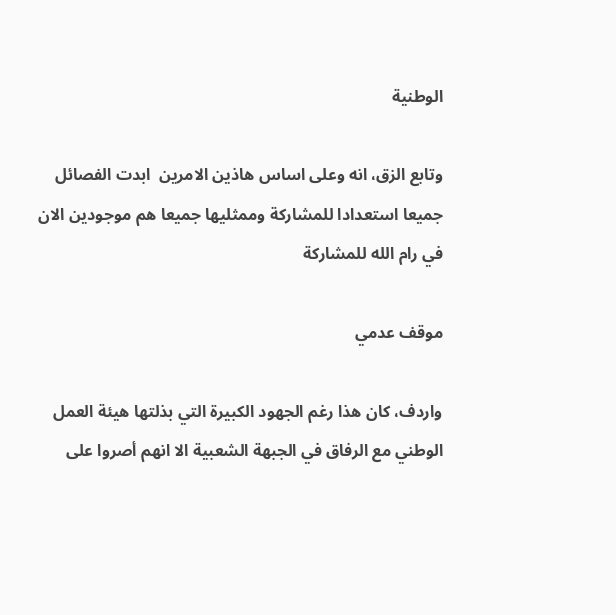الوطنية

وتابع الزق، انه وعلى اساس هاذين الامرين  ابدت الفصائل جميعا استعدادا للمشاركة وممثليها جميعا هم موجودين الان في رام الله للمشاركة

موقف عدمي

واردف، كان هذا رغم الجهود الكبيرة التي بذلتها هيئة العمل الوطني مع الرفاق في الجبهة الشعبية الا انهم أصروا على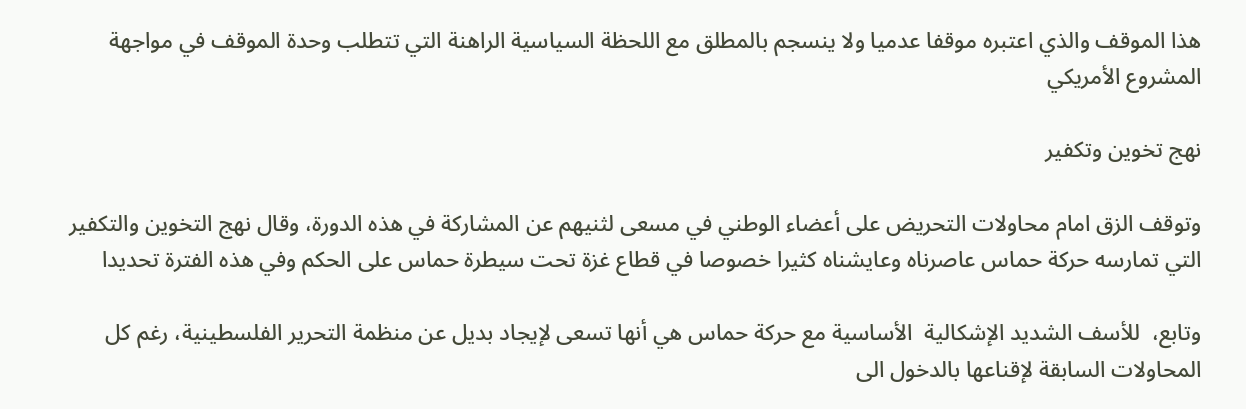هذا الموقف والذي اعتبره موقفا عدميا ولا ينسجم بالمطلق مع اللحظة السياسية الراهنة التي تتطلب وحدة الموقف في مواجهة المشروع الأمريكي

نهج تخوين وتكفير

وتوقف الزق امام محاولات التحريض على أعضاء الوطني في مسعى لثنيهم عن المشاركة في هذه الدورة، وقال نهج التخوين والتكفير التي تمارسه حركة حماس عاصرناه وعايشناه كثيرا خصوصا في قطاع غزة تحت سيطرة حماس على الحكم وفي هذه الفترة تحديدا

وتابع،  للأسف الشديد الإشكالية  الأساسية مع حركة حماس هي أنها تسعى لإيجاد بديل عن منظمة التحرير الفلسطينية، رغم كل المحاولات السابقة لإقناعها بالدخول الى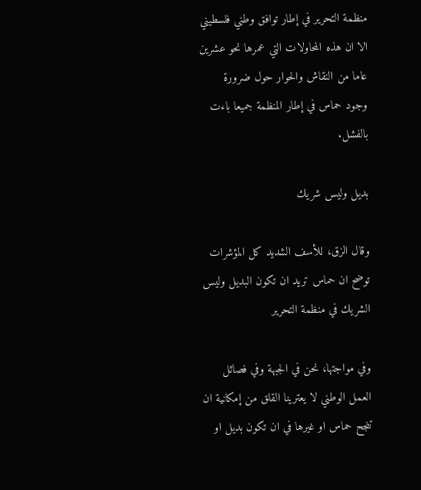منظمة التحرير في إطار توافق وطني فلسطيني الا ان هذه المحاولات التي عمرها نحو عشرين عاما من النقاش والحوار حول ضرورة وجود حماس في إطار المنظمة جميعا باءت بالفشل.

بديل وليس شريك

وقال الزق، للأسف الشديد كل المؤشرات  توضح ان حماس تريد ان تكون البديل وليس الشريك في منظمة التحرير

وفي مواجتها، نحن في الجبهة وفي فصائل العمل الوطني لا يعترينا القلق من إمكانية ان تنجح حماس او غيرها في ان تكون بديل او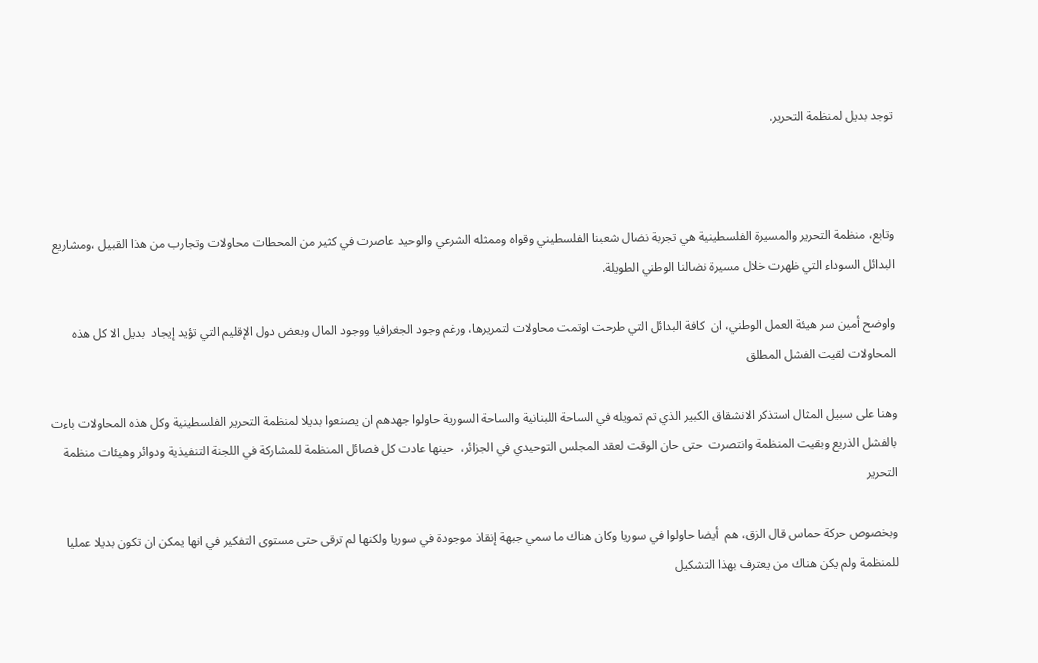توجد بديل لمنظمة التحرير.



وتابع، منظمة التحرير والمسيرة الفلسطينية هي تجربة نضال شعبنا الفلسطيني وقواه وممثله الشرعي والوحيد عاصرت في كثير من المحطات محاولات وتجارب من هذا القبيل ،ومشاريع البدائل السوداء التي ظهرت خلال مسيرة نضالنا الوطني الطويلة.

واوضح أمين سر هيئة العمل الوطني، ان  كافة البدائل التي طرحت اوتمت محاولات لتمريرها، ورغم وجود الجغرافيا ووجود المال وبعض دول الإقليم التي تؤيد إيجاد  بديل الا كل هذه المحاولات لقيت الفشل المطلق

وهنا على سبيل المثال استذكر الانشقاق الكبير الذي تم تمويله في الساحة اللبنانية والساحة السورية حاولوا جهدهم ان يصنعوا بديلا لمنظمة التحرير الفلسطينية وكل هذه المحاولات باءت بالفشل الذريع وبقيت المنظمة وانتصرت  حتى حان الوقت لعقد المجلس التوحيدي في الجزائر،  حينها عادت كل فصائل المنظمة للمشاركة في اللجنة التنفيذية ودوائر وهيئات منظمة التحرير

وبخصوص حركة حماس قال الزق، هم  أيضا حاولوا في سوريا وكان هناك ما سمي جبهة إنقاذ موجودة في سوريا ولكنها لم ترقى حتى مستوى التفكير في انها يمكن ان تكون بديلا عمليا للمنظمة ولم يكن هناك من يعترف بهذا التشكيل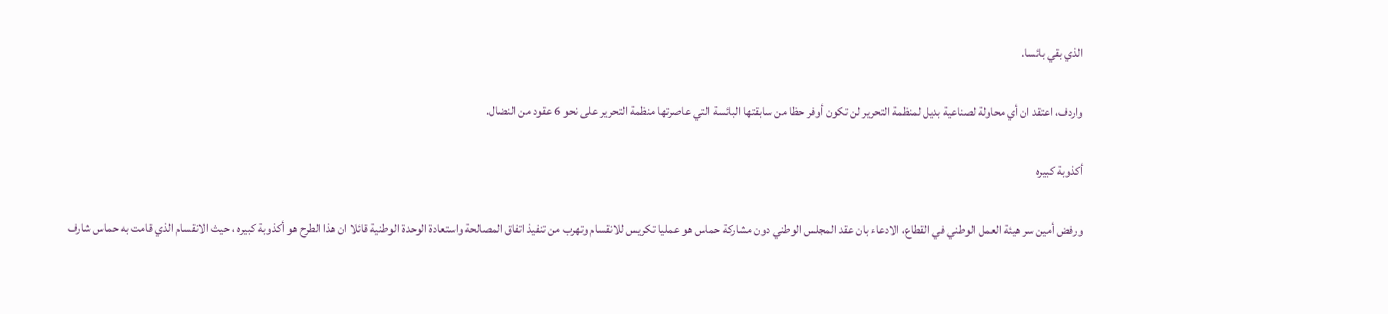الذي بقي بائسا.

واردف، اعتقد ان أي محاولة لصناعية بديل لمنظمة التحرير لن تكون أوفر حظا من سابقتها البائسة التي عاصرتها منظمة التحرير على نحو 6 عقود من النضال.

أكذوبة كبيره

ورفض أمين سر هيئة العمل الوطني في القطاع، الادعاء بان عقد المجلس الوطني دون مشاركة حماس هو عمليا تكريس للانقسام وتهرب من تنفيذ اتفاق المصالحة واستعادة الوحدة الوطنية قائلا ان هذا الطرح هو أكذوبة كبيره ، حيث الانقسام الذي قامت به حماس شارف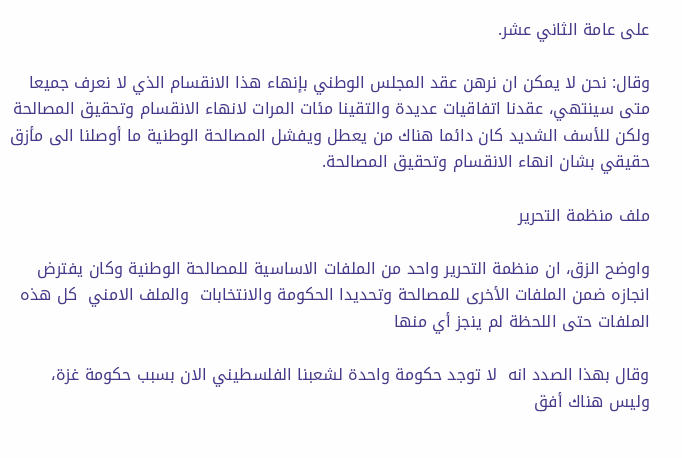على عامة الثاني عشر.

وقال: نحن لا يمكن ان نرهن عقد المجلس الوطني بإنهاء هذا الانقسام الذي لا نعرف جميعا متى سينتهي، عقدنا اتفاقيات عديدة والتقينا مئات المرات لانهاء الانقسام وتحقيق المصالحة ولكن للأسف الشديد كان دائما هناك من يعطل ويفشل المصالحة الوطنية ما أوصلنا الى مأزق حقيقي بشان انهاء الانقسام وتحقيق المصالحة.

ملف منظمة التحرير

واوضح الزق، ان منظمة التحرير واحد من الملفات الاساسية للمصالحة الوطنية وكان يفترض انجازه ضمن الملفات الأخرى للمصالحة وتحديدا الحكومة والانتخابات  والملف الامني  كل هذه الملفات حتى اللحظة لم ينجز أي منها

وقال بهذا الصدد انه  لا توجد حكومة واحدة لشعبنا الفلسطيني الان بسبب حكومة غزة، وليس هناك أفق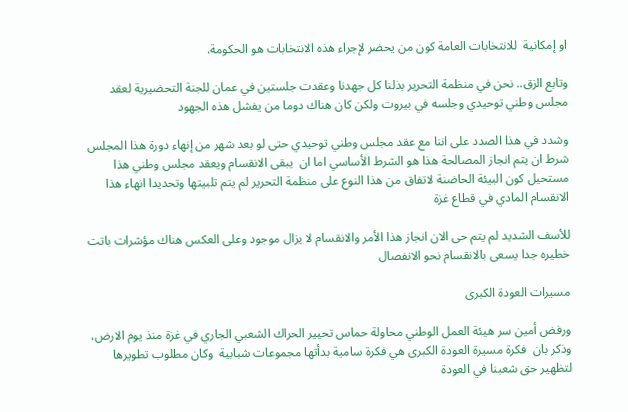او إمكانية  للانتخابات العامة كون من يحضر لإجراء هذه الانتخابات هو الحكومة.

وتابع الزق.. نحن في منظمة التحرير بذلنا كل جهدنا وعقدت جلستين في عمان للجنة التحضيرية لعقد مجلس وطني توحيدي وجلسه في بيروت ولكن كان هناك دوما من يفشل هذه الجهود

وشدد في هذا الصدد على اننا مع عقد مجلس وطني توحيدي حتى لو بعد شهر من إنهاء دورة هذا المجلس شرط ان يتم انجاز المصالحة هذا هو الشرط الأساسي اما ان  يبقى الانقسام ويعقد مجلس وطني هذا مستحيل كون البيئة الحاضنة لاتفاق من هذا النوع على منظمة التحرير لم يتم تلبيتها وتحديدا انهاء هذا الانقسام المادي في قطاع غزة

للأسف الشديد لم يتم حى الان انجاز هذا الأمر والانقسام لا يزال موجود وعلى العكس هناك مؤشرات باتت خطيره جدا يسعى بالانقسام نحو الانفصال

مسيرات العودة الكبرى

ورفض أمين سر هيئة العمل الوطني محاولة حماس تحيير الحراك الشعبي الجاري في غزة منذ يوم الارض، وذكر بان  فكرة مسيرة العودة الكبرى هي فكرة سامية بدأتها مجموعات شبابية  وكان مطلوب تطويرها لتظهير حق شعبنا في العودة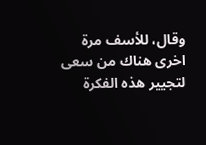وقال، للأسف مرة اخرى هناك من سعى لتجيير هذه الفكرة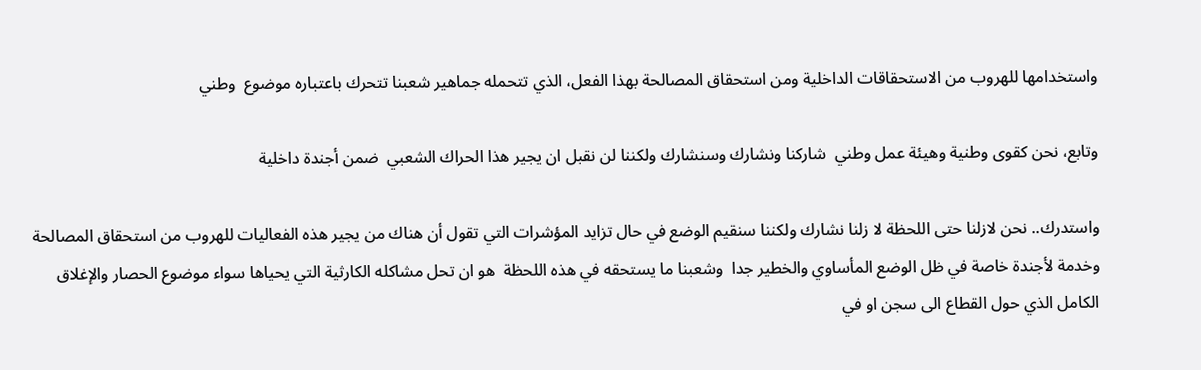واستخدامها للهروب من الاستحقاقات الداخلية ومن استحقاق المصالحة بهذا الفعل، الذي تتحمله جماهير شعبنا تتحرك باعتباره موضوع  وطني

وتابع، نحن كقوى وطنية وهيئة عمل وطني  شاركنا ونشارك وسنشارك ولكننا لن نقبل ان يجير هذا الحراك الشعبي  ضمن أجندة داخلية

واستدرك.. نحن لازلنا حتى اللحظة لا زلنا نشارك ولكننا سنقيم الوضع في حال تزايد المؤشرات التي تقول أن هناك من يجير هذه الفعاليات للهروب من استحقاق المصالحة وخدمة لأجندة خاصة في ظل الوضع المأساوي والخطير جدا  وشعبنا ما يستحقه في هذه اللحظة  هو ان تحل مشاكله الكارثية التي يحياها سواء موضوع الحصار والإغلاق الكامل الذي حول القطاع الى سجن او في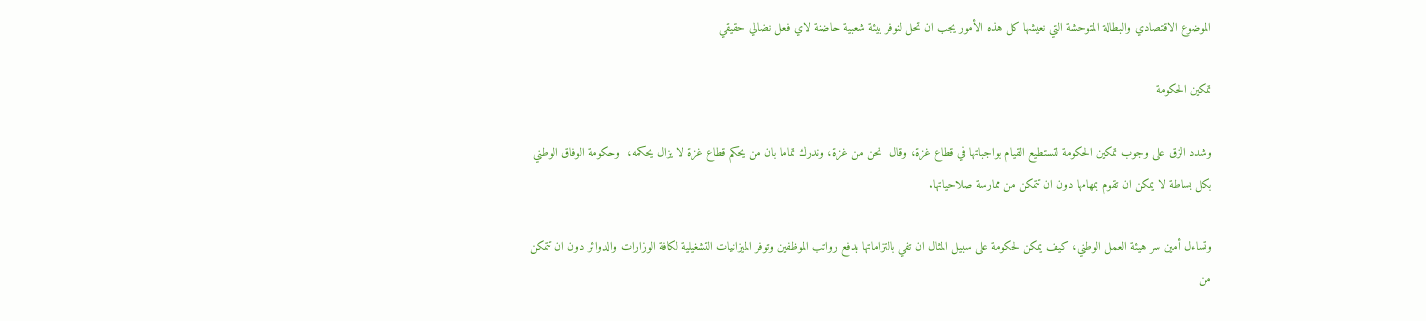الموضوع الاقتصادي والبطالة المتوحشة التي نعيشها كل هذه الأمور يجب ان تحل لنوفر بيئة شعبية حاضنة لاي فعل نضالي حقيقي

تمكين الحكومة

وشدد الزق على وجوب تمكين الحكومة لتستطيع القيام بواجباتها في قطاع غزة، وقال  نحن من غزة، وندرك تماما بان من يحكم قطاع غزة لا يزال يحكمه،  وحكومة الوفاق الوطني بكل بساطة لا يمكن ان تقوم بمهامها دون ان تتمكن من ممارسة صلاحياتها.

وتساءل أمين سر هيئة العمل الوطني، كيف يمكن لحكومة على سبيل المثال ان تفي بالتزاماتها بدفع رواتب الموظفين وتوفر الميزانيات التشغيلية لكافة الوزارات والدوائر دون ان تتمكن من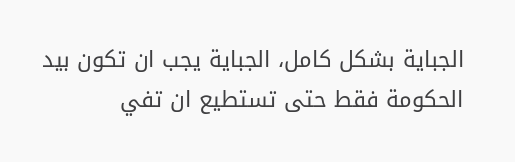الجباية بشكل كامل، الجباية يجب ان تكون بيد الحكومة فقط حتى تستطيع ان تفي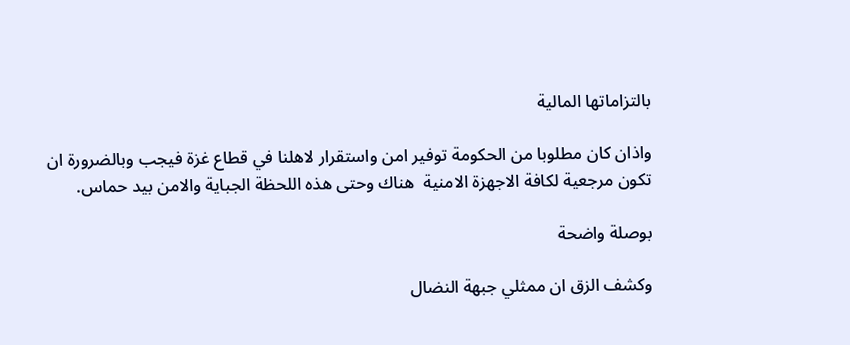بالتزاماتها المالية

واذان كان مطلوبا من الحكومة توفير امن واستقرار لاهلنا في قطاع غزة فيجب وبالضرورة ان تكون مرجعية لكافة الاجهزة الامنية  هناك وحتى هذه اللحظة الجباية والامن بيد حماس.

بوصلة واضحة

وكشف الزق ان ممثلي جبهة النضال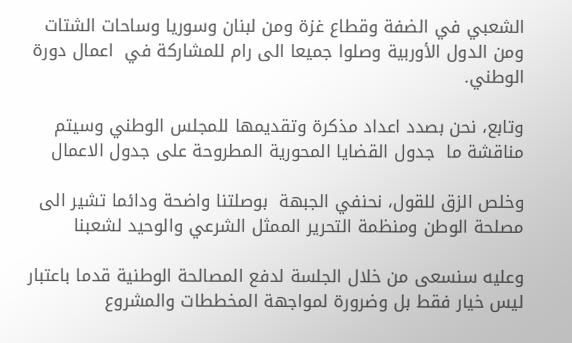الشعبي في الضفة وقطاع غزة ومن لبنان وسوريا وساحات الشتات ومن الدول الأوربية وصلوا جميعا الى رام للمشاركة في  اعمال دورة الوطني.

وتابع، نحن بصدد اعداد مذكرة وتقديمها للمجلس الوطني وسيتم مناقشة ما  جدول القضايا المحورية المطروحة على جدول الاعمال

وخلص الزق للقول، نحنفي الجبهة  بوصلتنا واضحة ودائما تشير الى مصلحة الوطن ومنظمة التحرير الممثل الشرعي والوحيد لشعبنا

وعليه سنسعى من خلال الجلسة لدفع المصالحة الوطنية قدما باعتبار ليس خيار فقط بل وضرورة لمواجهة المخططات والمشروع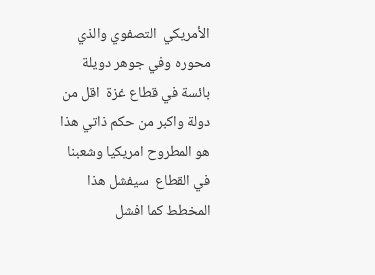الأمريكي  التصفوي والذي محوره وفي جوهر دويلة بائسة في قطاع غزة  اقل من دولة واكبر من حكم ذاتي هذا هو المطروح امريكيا وشعبنا في القطاع  سيفشل هذا المخطط كما افشل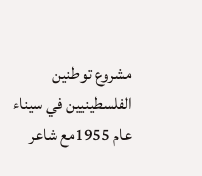مشروع توطنين الفلسطينيين في سيناء عام 1955مع شاعر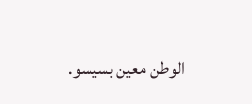الوطن معين بسيسو.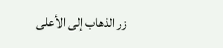زر الذهاب إلى الأعلى